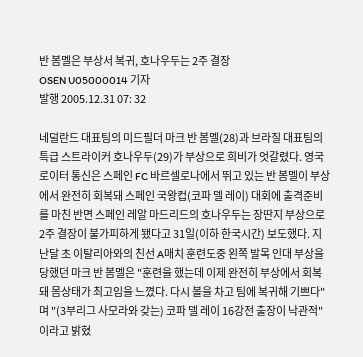반 봄멜은 부상서 복귀, 호나우두는 2주 결장
OSEN U05000014 기자
발행 2005.12.31 07: 32

네덜란드 대표팀의 미드필더 마크 반 봄멜(28)과 브라질 대표팀의 특급 스트라이커 호나우두(29)가 부상으로 희비가 엇갈렸다. 영국 로이터 통신은 스페인 FC 바르셀로나에서 뛰고 있는 반 봄멜이 부상에서 완전히 회복돼 스페인 국왕컵(코파 델 레이) 대회에 출격준비를 마친 반면 스페인 레알 마드리드의 호나우두는 장딴지 부상으로 2주 결장이 불가피하게 됐다고 31일(이하 한국시간) 보도했다. 지난달 초 이탈리아와의 친선 A매치 훈련도중 왼쪽 발목 인대 부상을 당했던 마크 반 봄멜은 "훈련을 했는데 이제 완전히 부상에서 회복돼 몸상태가 최고임을 느꼈다. 다시 볼을 차고 팀에 복귀해 기쁘다"며 "(3부리그 사모라와 갖는) 코파 델 레이 16강전 출장이 낙관적"이라고 밝혔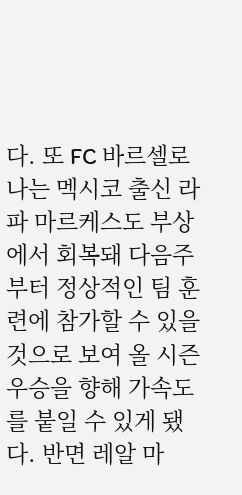다. 또 FC 바르셀로나는 멕시코 출신 라파 마르케스도 부상에서 회복돼 다음주부터 정상적인 팀 훈련에 참가할 수 있을 것으로 보여 올 시즌 우승을 향해 가속도를 붙일 수 있게 됐다. 반면 레알 마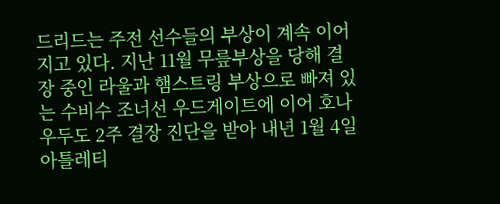드리드는 주전 선수들의 부상이 계속 이어지고 있다. 지난 11월 무릎부상을 당해 결장 중인 라울과 햄스트링 부상으로 빠져 있는 수비수 조너선 우드게이트에 이어 호나우두도 2주 결장 진단을 받아 내년 1월 4일 아틀레티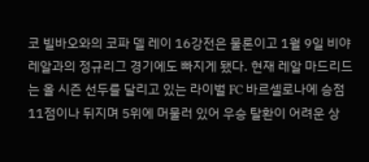코 빌바오와의 코파 델 레이 16강전은 물론이고 1월 9일 비야레알과의 정규리그 경기에도 빠지게 됐다. 현재 레알 마드리드는 올 시즌 선두를 달리고 있는 라이벌 FC 바르셀로나에 승점 11점이나 뒤지며 5위에 머물러 있어 우승 탈환이 어려운 상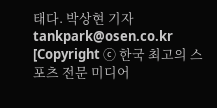태다. 박상현 기자 tankpark@osen.co.kr [Copyright ⓒ 한국 최고의 스포츠 전문 미디어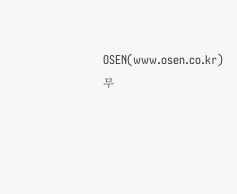OSEN(www.osen.co.kr) 무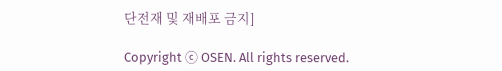단전재 및 재배포 금지]

Copyright ⓒ OSEN. All rights reserved.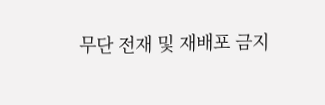무단 전재 및 재배포 금지